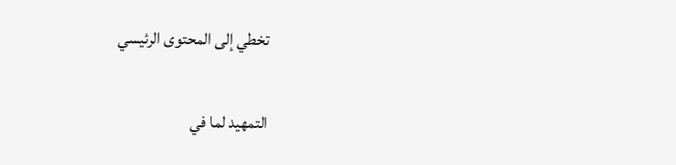تخطي إلى المحتوى الرئيسي

التمهيد لما في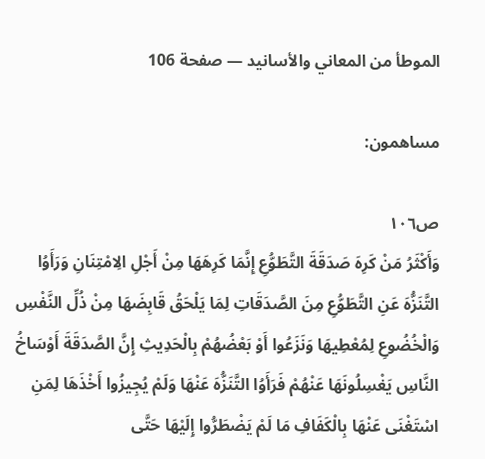الموطأ من المعاني والأسانيد — صفحة 106

مساهمون:

ص١٠٦
وَأَكْثَرُ مَنْ كَرِهَ صَدَقَةَ التَّطَوُّعِ إِنَّمَا كَرِهَهَا مِنْ أَجْلِ الِامْتِنَانِ وَرَأَوُا التَّنَزُّهَ عَنِ التَّطَوُّعِ مِنَ الصَّدَقَاتِ لِمَا يَلْحَقُ قَابِضَهَا مِنْ ذُلِّ النَّفْسِ وَالْخُضُوعِ لِمُعْطِيهَا وَنَزَعُوا أَوْ بَعْضُهُمْ بِالْحَدِيثِ إِنَّ الصَّدَقَةَ أَوْسَاخُ النَّاسِ يَغْسِلُونَهَا عَنْهُمْ فَرَأَوُا التَّنَزُّهَ عَنْهَا وَلَمْ يُجِيزُوا أَخْذَهَا لِمَنِ اسْتَغْنَى عَنْهَا بِالْكَفَافِ مَا لَمْ يَضْطَرُّوا إِلَيْهَا حَتَّى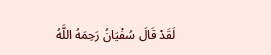لَقَدْ قَالَ سُفْيَانُ رَحِمَهُ اللَّهُ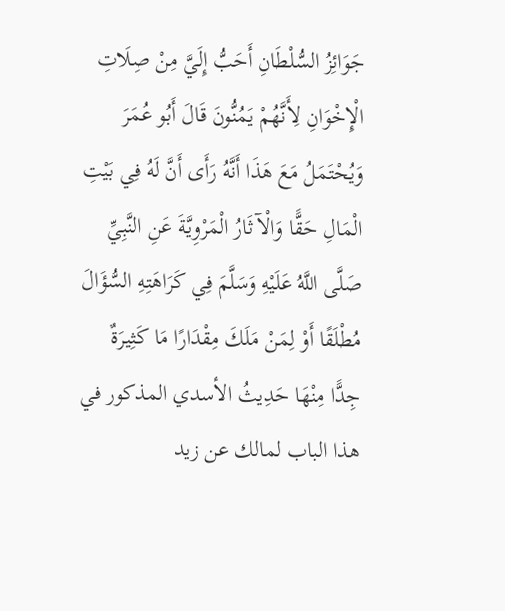جَوَائِزُ السُّلْطَانِ أَحَبُّ إِلَيَّ مِنْ صِلَاتِ الْإِخْوَانِ لِأَنَّهُمْ يَمُنُّونَ قَالَ أَبُو عُمَرَ وَيُحْتَمَلُ مَعَ هَذَا أَنَّهُ رَأَى أَنَّ لَهُ فِي بَيْتِ الْمَالِ حَقًّا وَالْآثَارُ الْمَرْوِيَّةَ عَنِ النَّبِيِّ صَلَّى اللَّهُ عَلَيْهِ وَسَلَّمَ فِي كَرَاهَتِهِ السُّؤَالَ مُطْلَقًا أَوْ لِمَنْ مَلَكَ مِقْدَارًا مَا كَثِيرَةٌ جِدًّا مِنْهَا حَدِيثُ الأسدي المذكور في هذا الباب لمالك عن زيد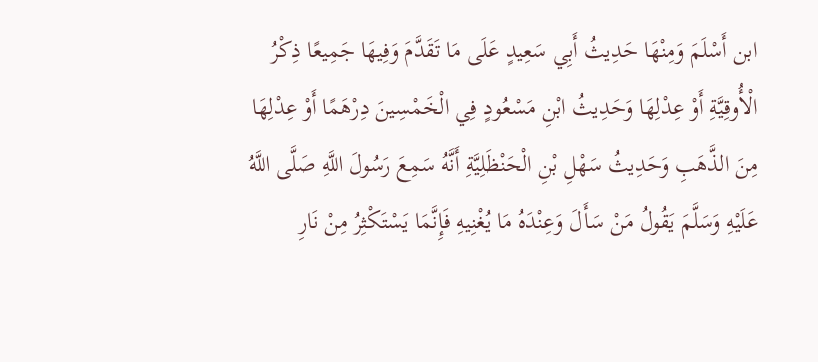ابن أَسْلَمَ وَمِنْهَا حَدِيثُ أَبِي سَعِيدٍ عَلَى مَا تَقَدَّمَ وَفِيهَا جَمِيعًا ذِكْرُ الْأُوقِيَّةِ أَوْ عِدْلِهَا وَحَدِيثُ ابْنِ مَسْعُودٍ فِي الْخَمْسِينَ دِرْهَمًا أَوْ عِدْلِهَا مِنَ الذَّهَبِ وَحَدِيثُ سَهْلِ بْنِ الْحَنْظَلِيَّةِ أَنَّهُ سَمِعَ رَسُولَ اللَّهِ صَلَّى اللَّهُ عَلَيْهِ وَسَلَّمَ يَقُولُ مَنْ سَأَلَ وَعِنْدَهُ مَا يُغْنِيهِ فَإِنَّمَا يَسْتَكْثِرُ مِنْ نَارِ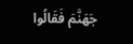جَهَنَّمَ فَقَالُوا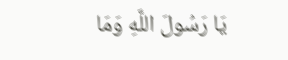يَا رَسُولَ اللَّهِ وَمَا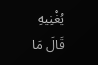يُغْنِيهِ قَالَ مَا